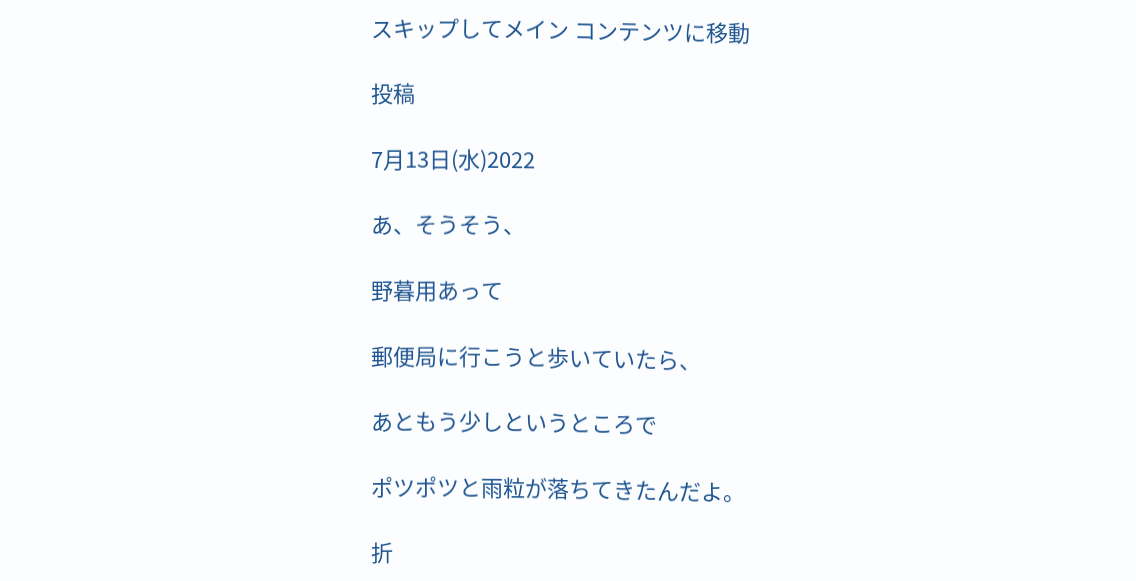スキップしてメイン コンテンツに移動

投稿

7月13日(水)2022

あ、そうそう、

野暮用あって

郵便局に行こうと歩いていたら、

あともう少しというところで

ポツポツと雨粒が落ちてきたんだよ。

折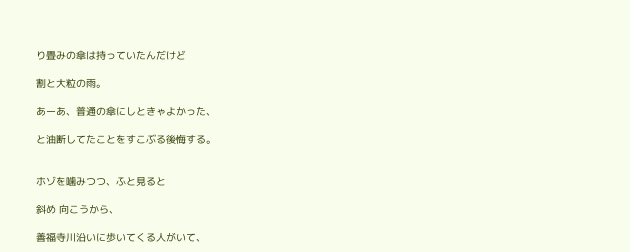り畳みの傘は持っていたんだけど

割と大粒の雨。

あーあ、普通の傘にしときゃよかった、

と油断してたことをすこぶる後悔する。


ホゾを噛みつつ、ふと見ると

斜め 向こうから、

善福寺川沿いに歩いてくる人がいて、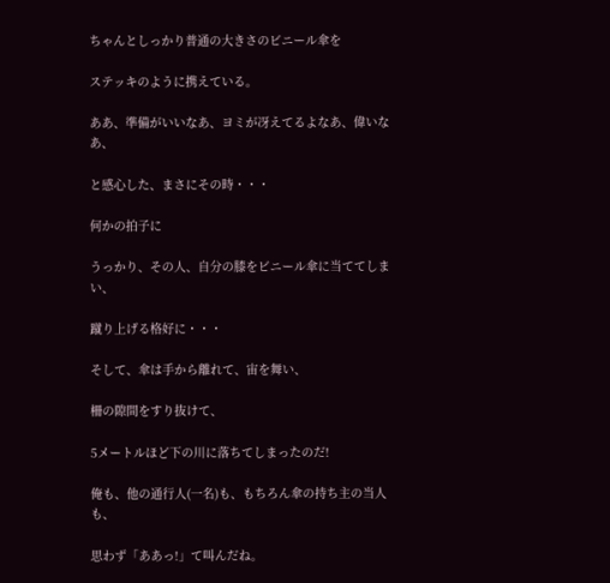ちゃんとしっかり普通の大きさのビニール傘を

ステッキのように携えている。

ああ、準備がいいなあ、ヨミが冴えてるよなあ、偉いなあ、

と感心した、まさにその時・・・

何かの拍子に

うっかり、その人、自分の膝をビニール傘に当ててしまい、

蹴り上げる格好に・・・

そして、傘は手から離れて、宙を舞い、

柵の隙間をすり抜けて、

5メートルほど下の川に落ちてしまったのだ!

俺も、他の通行人(一名)も、もちろん傘の持ち主の当人も、

思わず「ああっ!」て叫んだね。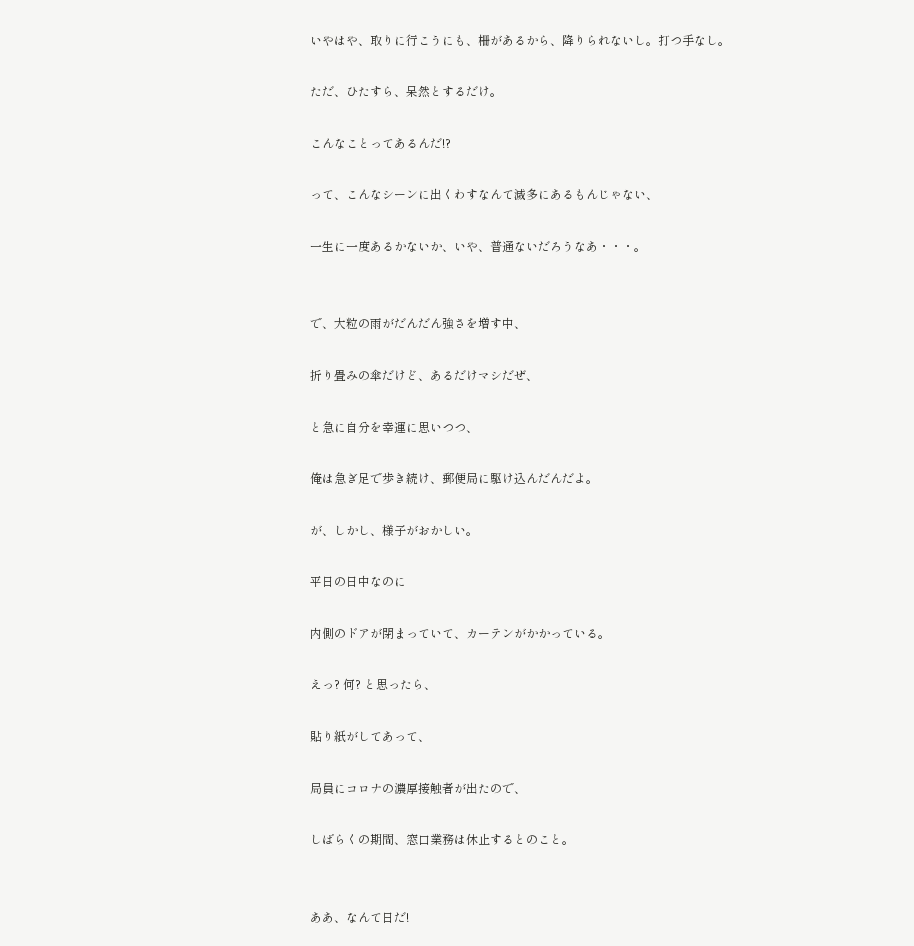いやはや、取りに行こうにも、柵があるから、降りられないし。打つ手なし。

ただ、ひたすら、呆然とするだけ。

こんなことってあるんだ!?

って、こんなシーンに出くわすなんて滅多にあるもんじゃない、

一生に一度あるかないか、いや、普通ないだろうなあ・・・。


で、大粒の雨がだんだん強さを増す中、

折り畳みの傘だけど、あるだけマシだぜ、

と急に自分を幸運に思いつつ、

俺は急ぎ足で歩き続け、郵便局に駆け込んだんだよ。

が、しかし、様子がおかしい。

平日の日中なのに

内側のドアが閉まっていて、カーテンがかかっている。

えっ? 何? と思ったら、

貼り紙がしてあって、

局員にコロナの濃厚接触者が出たので、

しばらくの期間、窓口業務は休止するとのこと。


ああ、なんて日だ!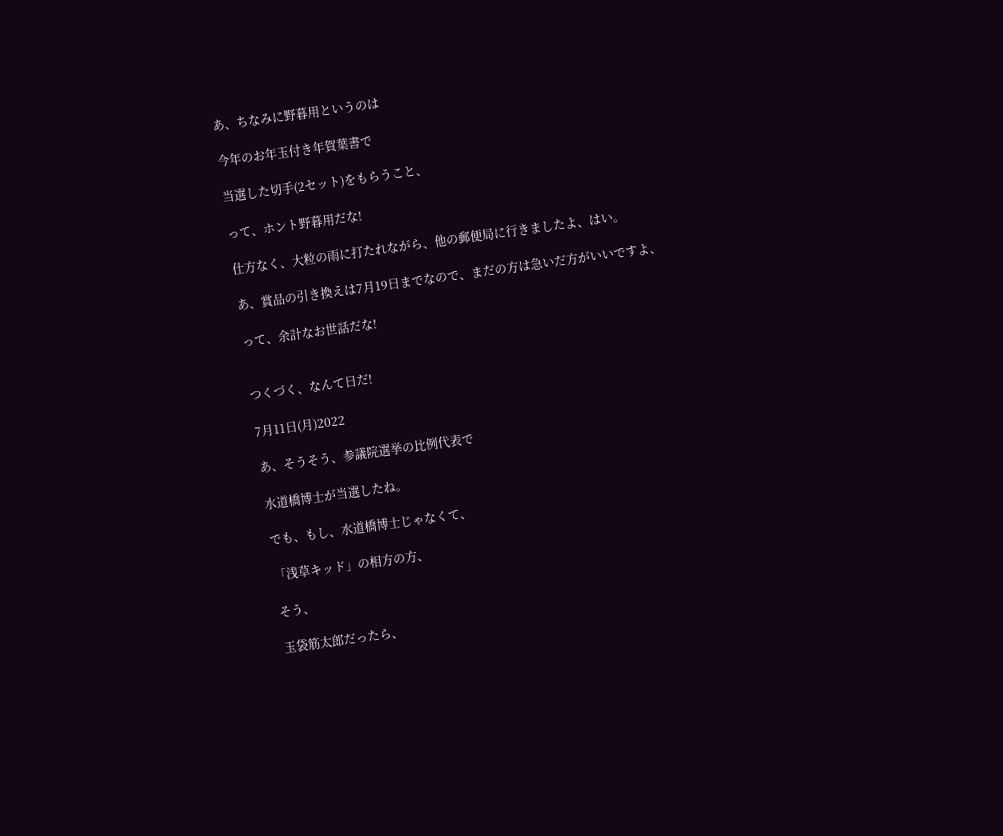あ、ちなみに野暮用というのは

今年のお年玉付き年賀葉書で

当選した切手(2セット)をもらうこと、

って、ホント野暮用だな!

仕方なく、大粒の雨に打たれながら、他の郵便局に行きましたよ、はい。

あ、賞品の引き換えは7月19日までなので、まだの方は急いだ方がいいですよ、

って、余計なお世話だな!


つくづく、なんて日だ!

7月11日(月)2022

あ、そうそう、参議院選挙の比例代表で

水道橋博士が当選したね。

でも、もし、水道橋博士じゃなくて、

「浅草キッド」の相方の方、

そう、

玉袋筋太郎だったら、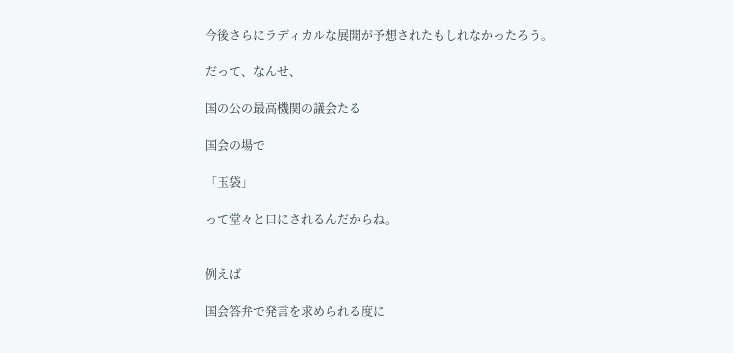今後さらにラディカルな展開が予想されたもしれなかったろう。

だって、なんせ、

国の公の最高機関の議会たる

国会の場で

「玉袋」

って堂々と口にされるんだからね。


例えば

国会答弁で発言を求められる度に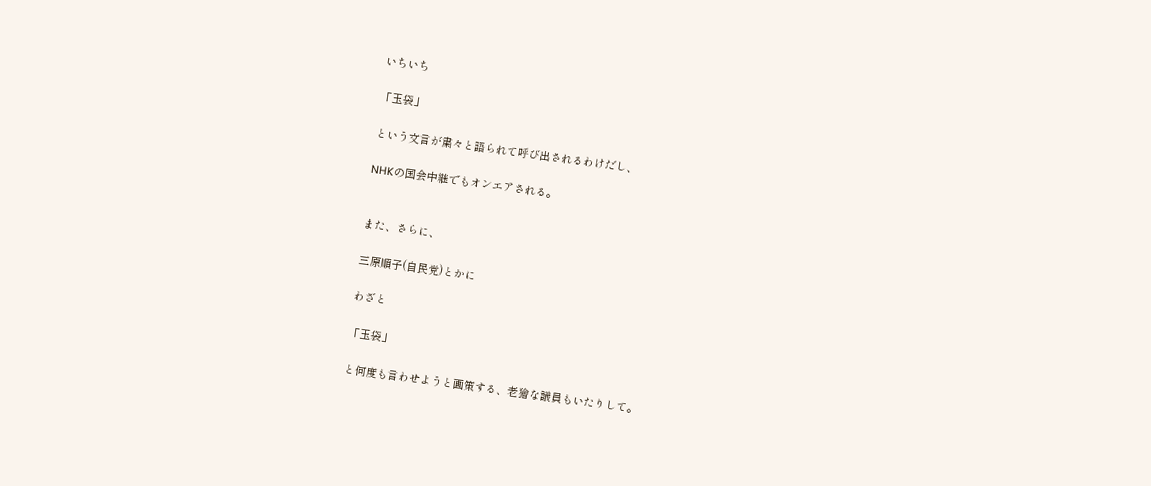いちいち

「玉袋」

という文言が粛々と語られて呼び出されるわけだし、

NHKの国会中継でもオンエアされる。


また、さらに、

三原順子(自民党)とかに

わざと

「玉袋」

と何度も言わせようと画策する、老獪な議員もいたりして。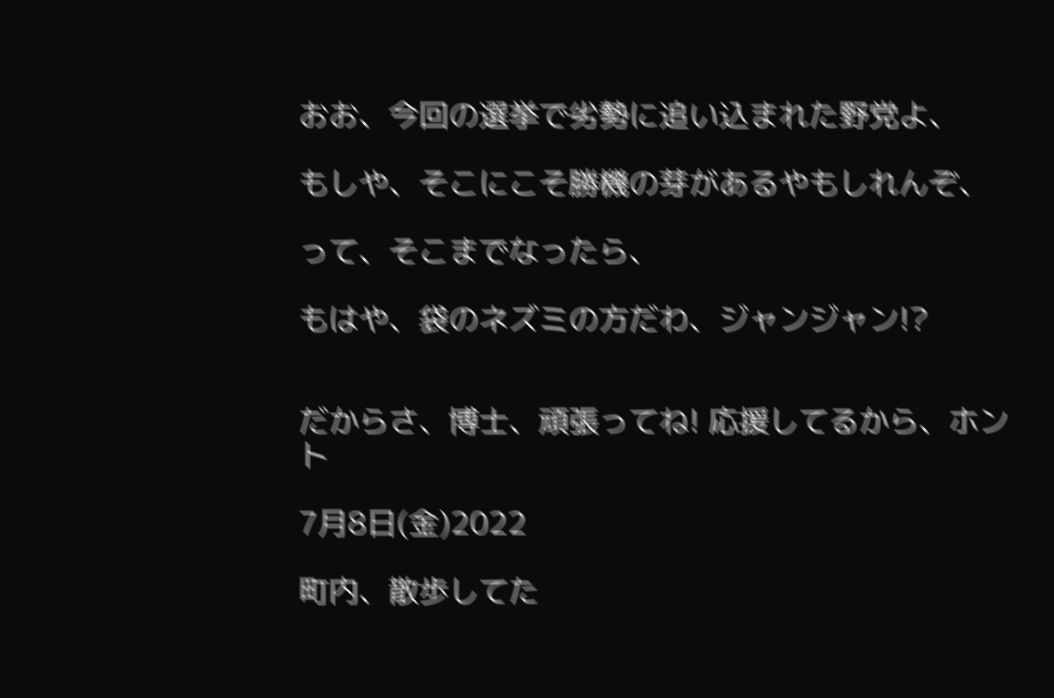おお、今回の選挙で劣勢に追い込まれた野党よ、

もしや、そこにこそ勝機の芽があるやもしれんぞ、

って、そこまでなったら、

もはや、袋のネズミの方だわ、ジャンジャン!?


だからさ、博士、頑張ってね! 応援してるから、ホント

7月8日(金)2022

町内、散歩してた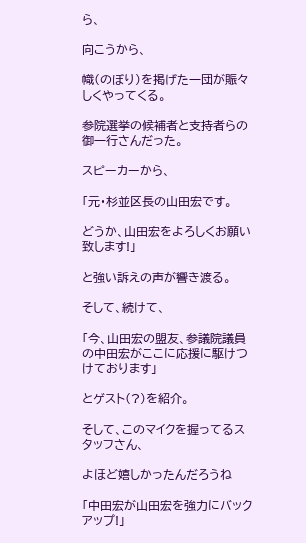ら、

向こうから、

幟(のぼり)を掲げた一団が賑々しくやってくる。

参院選挙の候補者と支持者らの御一行さんだった。

スピーカーから、

「元・杉並区長の山田宏です。

どうか、山田宏をよろしくお願い致します!」

と強い訴えの声が響き渡る。

そして、続けて、

「今、山田宏の盟友、参議院議員の中田宏がここに応援に駆けつけております」

とゲスト(?)を紹介。

そして、このマイクを握ってるスタッフさん、

よほど嬉しかったんだろうね

「中田宏が山田宏を強力にバックアップ!」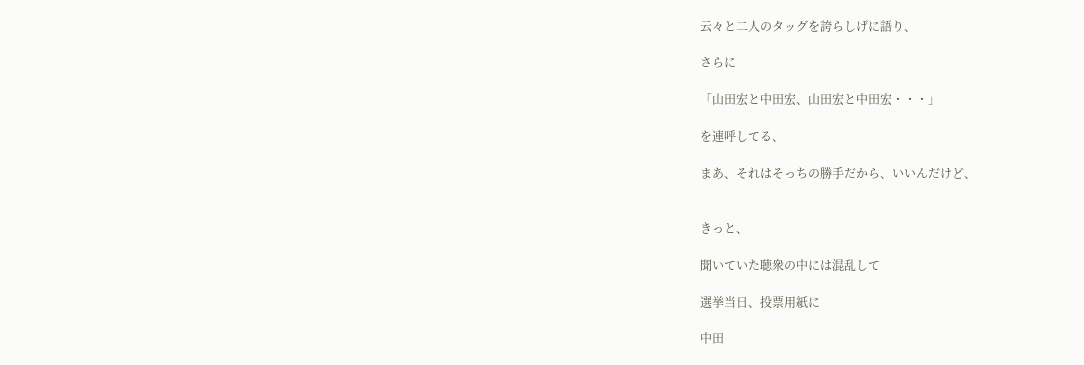云々と二人のタッグを誇らしげに語り、

さらに

「山田宏と中田宏、山田宏と中田宏・・・」

を連呼してる、

まあ、それはそっちの勝手だから、いいんだけど、


きっと、

聞いていた聴衆の中には混乱して

選挙当日、投票用紙に

中田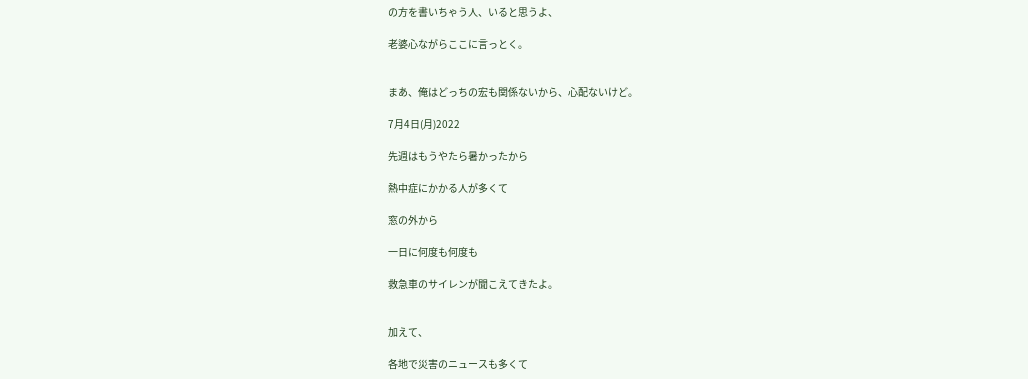の方を書いちゃう人、いると思うよ、

老婆心ながらここに言っとく。


まあ、俺はどっちの宏も関係ないから、心配ないけど。

7月4日(月)2022

先週はもうやたら暑かったから

熱中症にかかる人が多くて

窓の外から

一日に何度も何度も

救急車のサイレンが聞こえてきたよ。


加えて、

各地で災害のニュースも多くて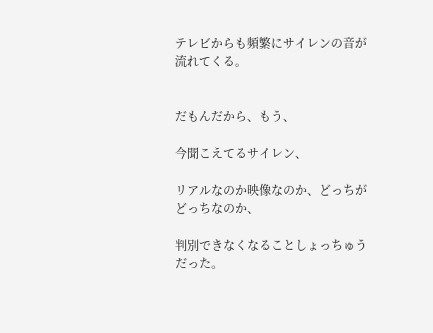テレビからも頻繁にサイレンの音が流れてくる。


だもんだから、もう、

今聞こえてるサイレン、

リアルなのか映像なのか、どっちがどっちなのか、

判別できなくなることしょっちゅうだった。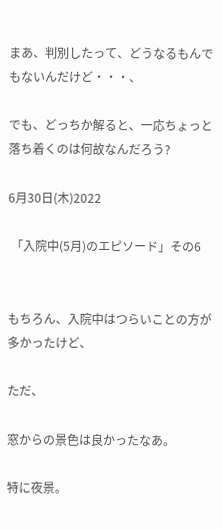まあ、判別したって、どうなるもんでもないんだけど・・・、

でも、どっちか解ると、一応ちょっと落ち着くのは何故なんだろう?

6月30日(木)2022

 「入院中(5月)のエピソード」その6


もちろん、入院中はつらいことの方が多かったけど、

ただ、

窓からの景色は良かったなあ。

特に夜景。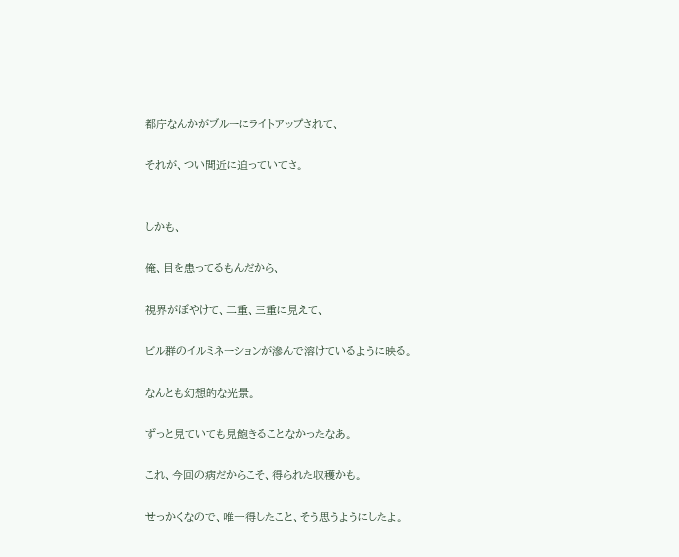都庁なんかがブルーにライトアップされて、

それが、つい間近に迫っていてさ。


しかも、

俺、目を患ってるもんだから、

視界がぼやけて、二重、三重に見えて、

ビル群のイルミネーションが滲んで溶けているように映る。

なんとも幻想的な光景。

ずっと見ていても見飽きることなかったなあ。

これ、今回の病だからこそ、得られた収穫かも。

せっかくなので、唯一得したこと、そう思うようにしたよ。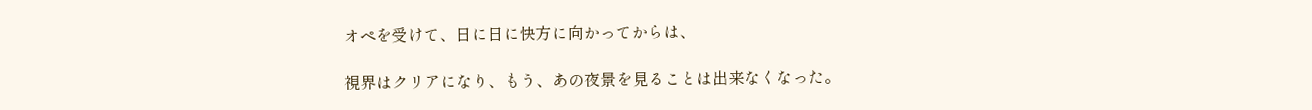オペを受けて、日に日に快方に向かってからは、

視界はクリアになり、もう、あの夜景を見ることは出来なくなった。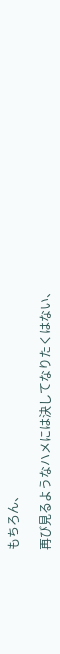もちろん、

再び見るようなハメには決してなりたくはない、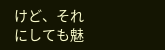けど、それにしても魅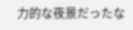力的な夜景だったな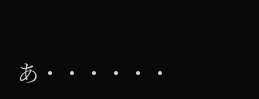あ・・・・・・